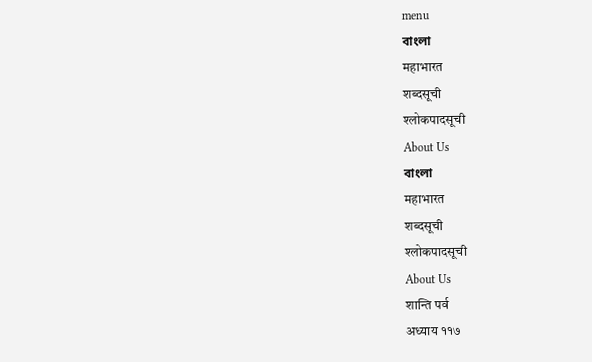menu
বাংলা
महाभारत
शब्दसूची
श्लोकपादसूची
About Us
বাংলা
महाभारत
शब्दसूची
श्लोकपादसूची
About Us
शान्ति पर्व
अध्याय ११७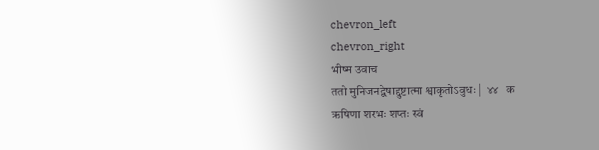chevron_left
chevron_right
भीष्म उवाच
ततो मुनिजनद्वेषाद्दुष्टात्मा श्वाकृतोऽवुधः |  ४४   क
ऋषिणा शरभः शप्तः स्वं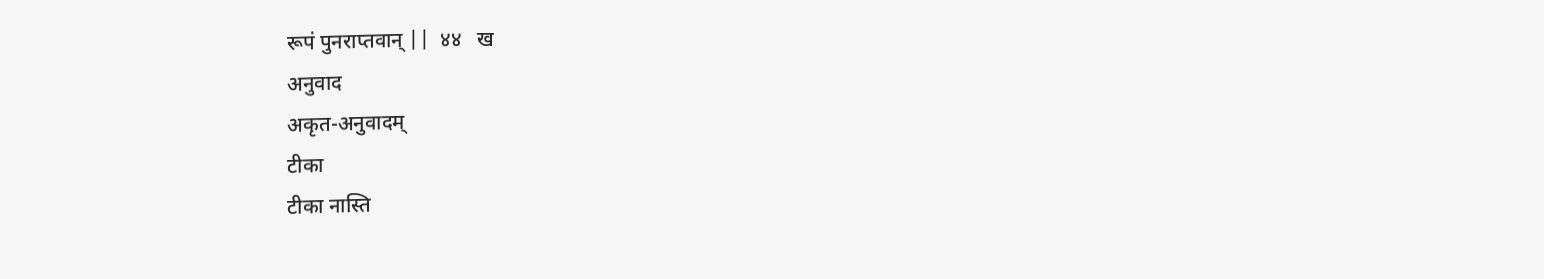रूपं पुनराप्तवान् ||  ४४   ख
अनुवाद
अकृत-अनुवादम्
टीका
टीका नास्ति